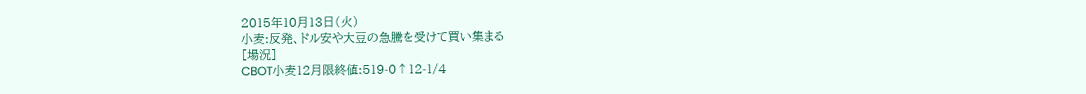2015年10月13日(火)
小麦:反発、ドル安や大豆の急騰を受けて買い集まる
[場況]
CBOT小麦12月限終値:519-0↑12-1/4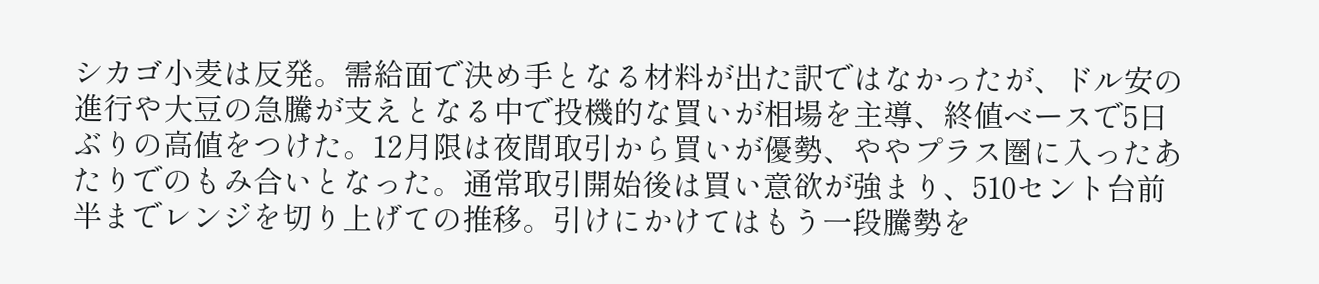シカゴ小麦は反発。需給面で決め手となる材料が出た訳ではなかったが、ドル安の進行や大豆の急騰が支えとなる中で投機的な買いが相場を主導、終値ベースで5日ぶりの高値をつけた。12月限は夜間取引から買いが優勢、ややプラス圏に入ったあたりでのもみ合いとなった。通常取引開始後は買い意欲が強まり、510セント台前半までレンジを切り上げての推移。引けにかけてはもう一段騰勢を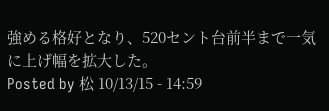強める格好となり、520セント台前半まで一気に上げ幅を拡大した。
Posted by 松 10/13/15 - 14:59